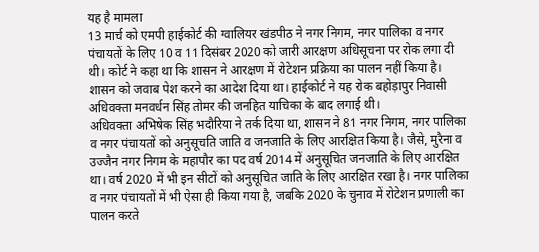यह है मामला
13 मार्च को एमपी हाईकोर्ट की ग्वालियर खंडपीठ ने नगर निगम, नगर पालिका व नगर पंचायतों के लिए 10 व 11 दिसंबर 2020 को जारी आरक्षण अधिसूचना पर रोक लगा दी थी। कोर्ट ने कहा था कि शासन ने आरक्षण में रोटेशन प्रक्रिया का पालन नहीं किया है। शासन को जवाब पेश करने का आदेश दिया था। हाईकोर्ट ने यह रोक बहोड़ापुर निवासी अधिवक्ता मनवर्धन सिंह तोमर की जनहित याचिका के बाद लगाई थी।
अधिवक्ता अभिषेक सिंह भदौरिया ने तर्क दिया था, शासन ने 81 नगर निगम, नगर पालिका व नगर पंचायतों को अनुसूचति जाति व जनजाति के लिए आरक्षित किया है। जैसे, मुरैना व उज्जैन नगर निगम के महापौर का पद वर्ष 2014 में अनुसूचित जनजाति के लिए आरक्षित था। वर्ष 2020 में भी इन सीटों को अनुसूचित जाति के लिए आरक्षित रखा है। नगर पालिका व नगर पंचायतों में भी ऐसा ही किया गया है, जबकि 2020 के चुनाव में रोटेशन प्रणाली का पालन करते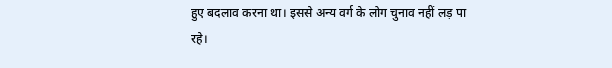हुए बदलाव करना था। इससे अन्य वर्ग के लोग चुनाव नहीं लड़ पा रहे।